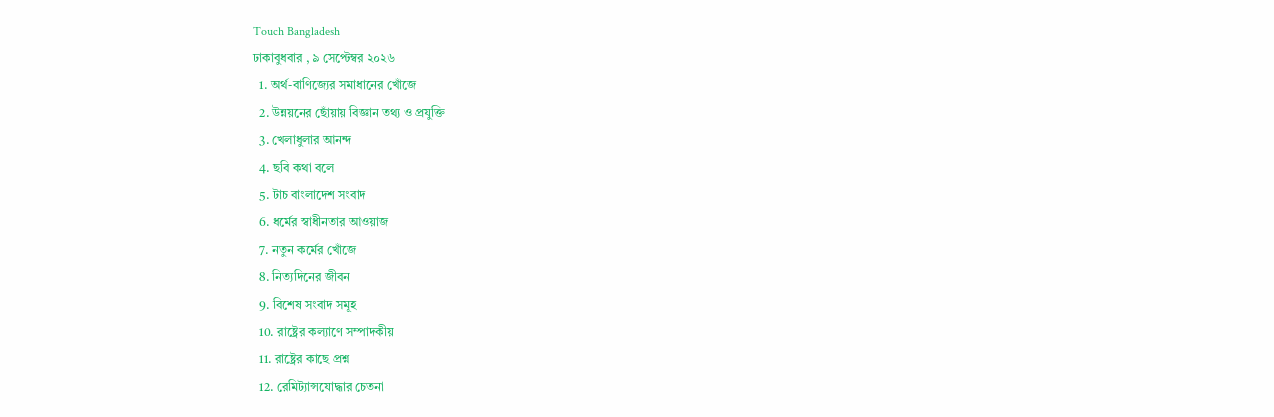Touch Bangladesh
ঢাকাবুধবার , ৯ সেপ্টেম্বর ২০২৬
  1. অর্থ-বাণিজ্যের সমাধানের খোঁজে
  2. উন্নয়নের ছোঁয়ায় বিজ্ঞান তথ্য ও প্রযুক্তি
  3. খেলাধুলার আনন্দ
  4. ছবি কথা বলে
  5. টাচ বাংলাদেশ সংবাদ
  6. ধর্মের স্বাধীনতার আওয়াজ
  7. নতুন কর্মের খোঁজে
  8. নিত্যদিনের জীবন
  9. বিশেষ সংবাদ সমূহ
  10. রাষ্ট্রের কল্যাণে সম্পাদকীয়
  11. রাষ্ট্রের কাছে প্রশ্ন
  12. রেমিট্যান্সযোদ্ধার চেতনা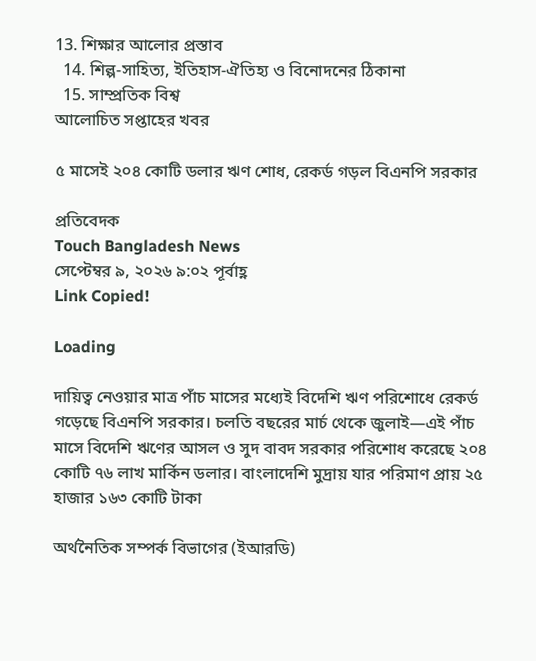13. শিক্ষার আলোর প্রস্তাব
  14. শিল্প-সাহিত্য, ইতিহাস-ঐতিহ্য ও বিনোদনের ঠিকানা
  15. সাম্প্রতিক বিশ্ব
আলোচিত সপ্তাহের খবর

৫ মাসেই ২০৪ কোটি ডলার ঋণ শোধ, রেকর্ড গড়ল বিএনপি সরকার

প্রতিবেদক
Touch Bangladesh News
সেপ্টেম্বর ৯, ২০২৬ ৯:০২ পূর্বাহ্ণ
Link Copied!

Loading

দায়িত্ব নেওয়ার মাত্র পাঁচ মাসের মধ্যেই বিদেশি ঋণ পরিশোধে রেকর্ড গড়েছে বিএনপি সরকার। চলতি বছরের মার্চ থেকে জুলাই—এই পাঁচ মাসে বিদেশি ঋণের আসল ও সুদ বাবদ সরকার পরিশোধ করেছে ২০৪ কোটি ৭৬ লাখ মার্কিন ডলার। বাংলাদেশি মুদ্রায় যার পরিমাণ প্রায় ২৫ হাজার ১৬৩ কোটি টাকা

অর্থনৈতিক সম্পর্ক বিভাগের (ইআরডি)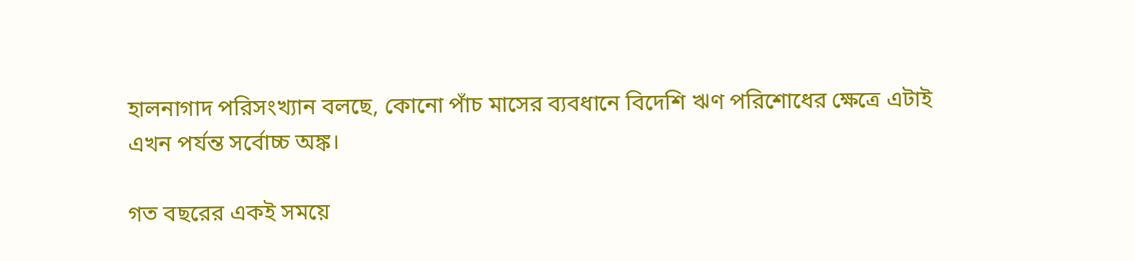হালনাগাদ পরিসংখ্যান বলছে, কোনো পাঁচ মাসের ব্যবধানে বিদেশি ঋণ পরিশোধের ক্ষেত্রে এটাই এখন পর্যন্ত সর্বোচ্চ অঙ্ক।

গত বছরের একই সময়ে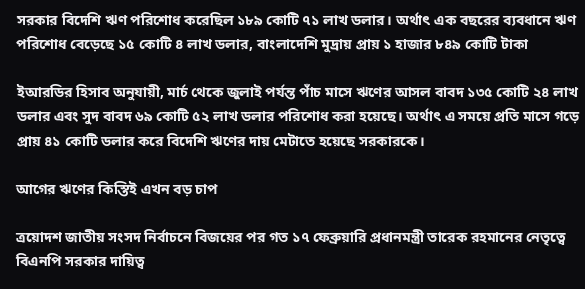সরকার বিদেশি ঋণ পরিশোধ করেছিল ১৮৯ কোটি ৭১ লাখ ডলার। অর্থাৎ এক বছরের ব্যবধানে ঋণ পরিশোধ বেড়েছে ১৫ কোটি ৪ লাখ ডলার, বাংলাদেশি মুদ্রায় প্রায় ১ হাজার ৮৪৯ কোটি টাকা

ইআরডির হিসাব অনুযায়ী, মার্চ থেকে জুলাই পর্যন্ত পাঁচ মাসে ঋণের আসল বাবদ ১৩৫ কোটি ২৪ লাখ ডলার এবং সুদ বাবদ ৬৯ কোটি ৫২ লাখ ডলার পরিশোধ করা হয়েছে। অর্থাৎ এ সময়ে প্রতি মাসে গড়ে প্রায় ৪১ কোটি ডলার করে বিদেশি ঋণের দায় মেটাতে হয়েছে সরকারকে।

আগের ঋণের কিস্তিই এখন বড় চাপ

ত্রয়োদশ জাতীয় সংসদ নির্বাচনে বিজয়ের পর গত ১৭ ফেব্রুয়ারি প্রধানমন্ত্রী তারেক রহমানের নেতৃত্বে বিএনপি সরকার দায়িত্ব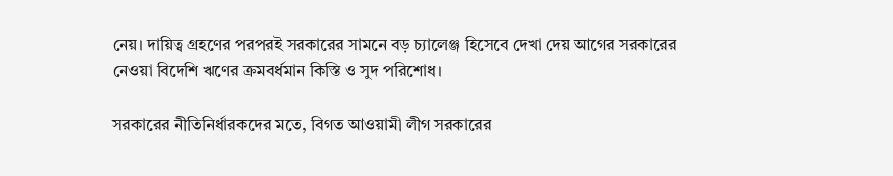নেয়। দায়িত্ব গ্রহণের পরপরই সরকারের সামনে বড় চ্যালেঞ্জ হিসেবে দেখা দেয় আগের সরকারের নেওয়া বিদেশি ঋণের ক্রমবর্ধমান কিস্তি ও সুদ পরিশোধ।

সরকারের নীতিনির্ধারকদের মতে, বিগত আওয়ামী লীগ সরকারের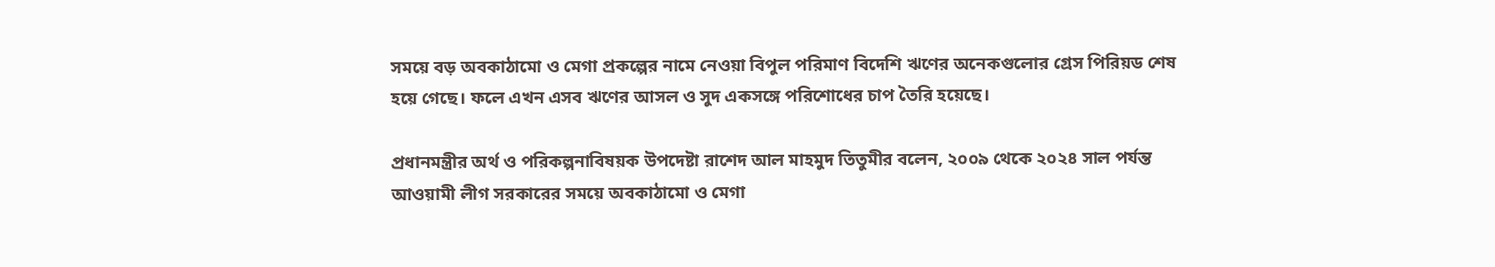সময়ে বড় অবকাঠামো ও মেগা প্রকল্পের নামে নেওয়া বিপুল পরিমাণ বিদেশি ঋণের অনেকগুলোর গ্রেস পিরিয়ড শেষ হয়ে গেছে। ফলে এখন এসব ঋণের আসল ও সুদ একসঙ্গে পরিশোধের চাপ তৈরি হয়েছে।

প্রধানমন্ত্রীর অর্থ ও পরিকল্পনাবিষয়ক উপদেষ্টা রাশেদ আল মাহমুদ তিতুমীর বলেন, ২০০৯ থেকে ২০২৪ সাল পর্যন্ত আওয়ামী লীগ সরকারের সময়ে অবকাঠামো ও মেগা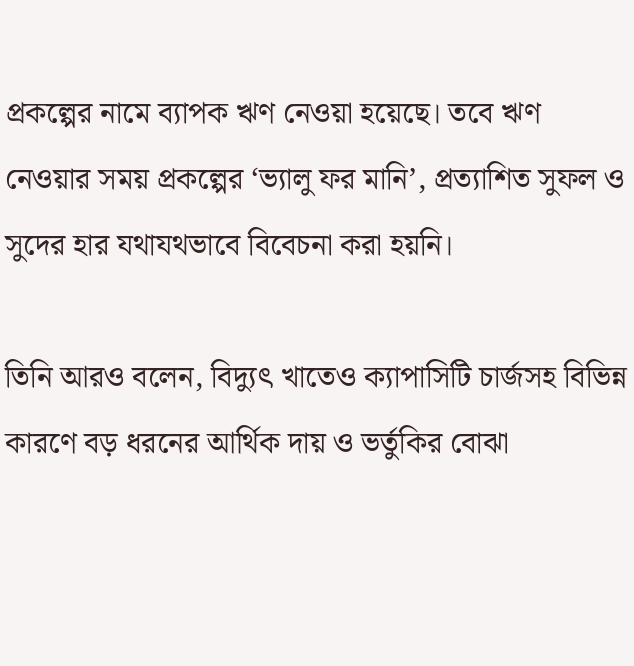প্রকল্পের নামে ব্যাপক ঋণ নেওয়া হয়েছে। তবে ঋণ নেওয়ার সময় প্রকল্পের ‘ভ্যালু ফর মানি’, প্রত্যাশিত সুফল ও সুদের হার যথাযথভাবে বিবেচনা করা হয়নি।

তিনি আরও বলেন, বিদ্যুৎ খাতেও ক্যাপাসিটি চার্জসহ বিভিন্ন কারণে বড় ধরনের আর্থিক দায় ও ভর্তুকির বোঝা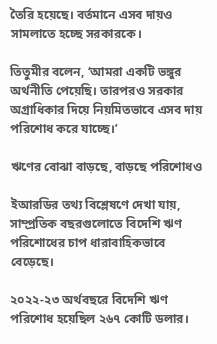তৈরি হয়েছে। বর্তমানে এসব দায়ও সামলাতে হচ্ছে সরকারকে।

তিতুমীর বলেন, ‘আমরা একটি ভঙ্গুর অর্থনীতি পেয়েছি। তারপরও সরকার অগ্রাধিকার দিয়ে নিয়মিতভাবে এসব দায় পরিশোধ করে যাচ্ছে।’

ঋণের বোঝা বাড়ছে, বাড়ছে পরিশোধও

ইআরডির তথ্য বিশ্লেষণে দেখা যায়, সাম্প্রতিক বছরগুলোতে বিদেশি ঋণ পরিশোধের চাপ ধারাবাহিকভাবে বেড়েছে।

২০২২-২৩ অর্থবছরে বিদেশি ঋণ পরিশোধ হয়েছিল ২৬৭ কোটি ডলার।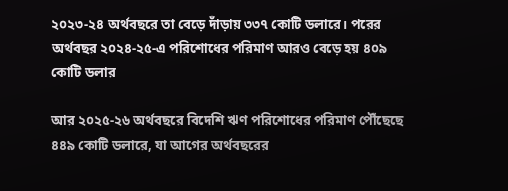২০২৩-২৪ অর্থবছরে তা বেড়ে দাঁড়ায় ৩৩৭ কোটি ডলারে। পরের অর্থবছর ২০২৪-২৫-এ পরিশোধের পরিমাণ আরও বেড়ে হয় ৪০৯ কোটি ডলার

আর ২০২৫-২৬ অর্থবছরে বিদেশি ঋণ পরিশোধের পরিমাণ পৌঁছেছে ৪৪৯ কোটি ডলারে, যা আগের অর্থবছরের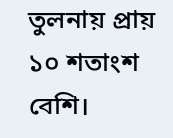তুলনায় প্রায় ১০ শতাংশ বেশি।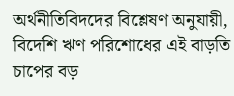অর্থনীতিবিদদের বিশ্লেষণ অনুযায়ী, বিদেশি ঋণ পরিশোধের এই বাড়তি চাপের বড়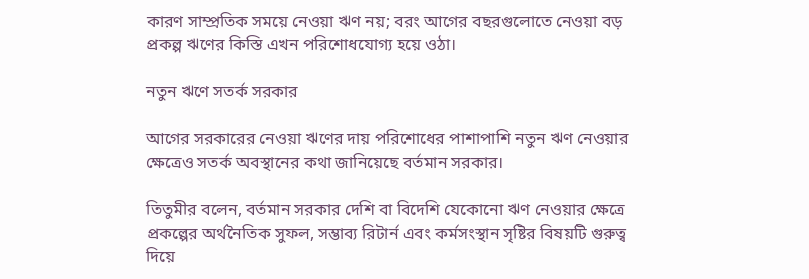কারণ সাম্প্রতিক সময়ে নেওয়া ঋণ নয়; বরং আগের বছরগুলোতে নেওয়া বড় প্রকল্প ঋণের কিস্তি এখন পরিশোধযোগ্য হয়ে ওঠা।

নতুন ঋণে সতর্ক সরকার

আগের সরকারের নেওয়া ঋণের দায় পরিশোধের পাশাপাশি নতুন ঋণ নেওয়ার ক্ষেত্রেও সতর্ক অবস্থানের কথা জানিয়েছে বর্তমান সরকার।

তিতুমীর বলেন, বর্তমান সরকার দেশি বা বিদেশি যেকোনো ঋণ নেওয়ার ক্ষেত্রে প্রকল্পের অর্থনৈতিক সুফল, সম্ভাব্য রিটার্ন এবং কর্মসংস্থান সৃষ্টির বিষয়টি গুরুত্ব দিয়ে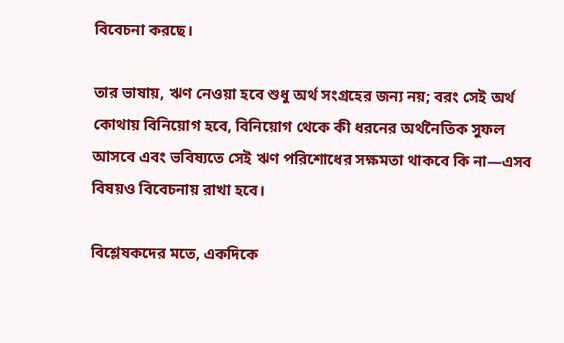বিবেচনা করছে।

তার ভাষায়, ঋণ নেওয়া হবে শুধু অর্থ সংগ্রহের জন্য নয়; বরং সেই অর্থ কোথায় বিনিয়োগ হবে, বিনিয়োগ থেকে কী ধরনের অর্থনৈতিক সুফল আসবে এবং ভবিষ্যতে সেই ঋণ পরিশোধের সক্ষমতা থাকবে কি না—এসব বিষয়ও বিবেচনায় রাখা হবে।

বিশ্লেষকদের মতে, একদিকে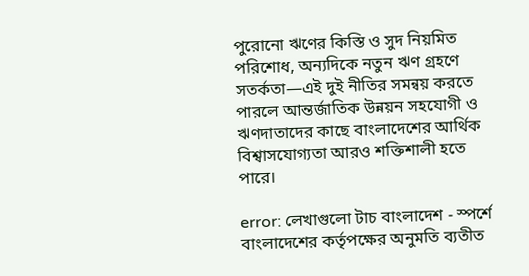পুরোনো ঋণের কিস্তি ও সুদ নিয়মিত পরিশোধ, অন্যদিকে নতুন ঋণ গ্রহণে সতর্কতা—এই দুই নীতির সমন্বয় করতে পারলে আন্তর্জাতিক উন্নয়ন সহযোগী ও ঋণদাতাদের কাছে বাংলাদেশের আর্থিক বিশ্বাসযোগ্যতা আরও শক্তিশালী হতে পারে।

error: লেখাগুলো টাচ বাংলাদেশ - স্পর্শে বাংলাদেশের কর্তৃপক্ষের অনুমতি ব্যতীত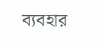ব্যবহার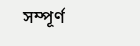সম্পূর্ণ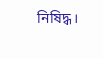নিষিদ্ধ।